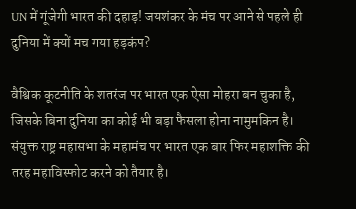UN में गूंजेगी भारत की दहाड़! जयशंकर के मंच पर आने से पहले ही दुनिया में क्यों मच गया हड़कंप?

वैश्विक कूटनीति के शतरंज पर भारत एक ऐसा मोहरा बन चुका है, जिसके बिना दुनिया का कोई भी बड़ा फैसला होना नामुमकिन है। संयुक्त राष्ट्र महासभा के महामंच पर भारत एक बार फिर महाशक्ति की तरह महाविस्फोट करने को तैयार है।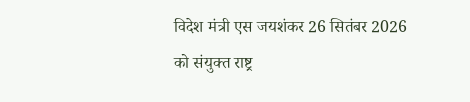विदेश मंत्री एस जयशंकर 26 सितंबर 2026 को संयुक्त राष्ट्र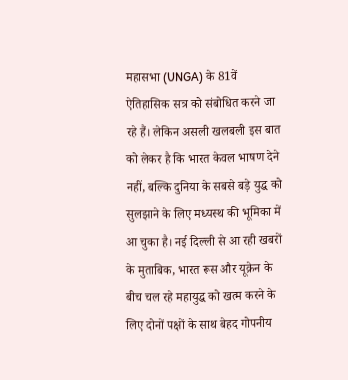महासभा (UNGA) के 81वें ऐतिहासिक सत्र को संबोधित करने जा रहे हैं। लेकिन असली खलबली इस बात को लेकर है कि भारत केवल भाषण देने नहीं, बल्कि दुनिया के सबसे बड़े युद्ध को सुलझाने के लिए मध्यस्थ की भूमिका में आ चुका है। नई दिल्ली से आ रही खबरों के मुताबिक, भारत रूस और यूक्रेन के बीच चल रहे महायुद्ध को खत्म करने के लिए दोनों पक्षों के साथ बेहद गोपनीय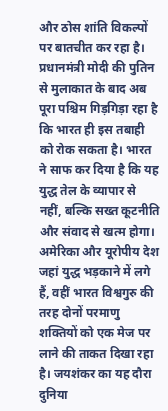और ठोस शांति विकल्पों पर बातचीत कर रहा है। प्रधानमंत्री मोदी की पुतिन से मुलाकात के बाद अब पूरा पश्चिम गिड़गिड़ा रहा है कि भारत ही इस तबाही को रोक सकता है। भारत ने साफ कर दिया है कि यह युद्ध तेल के व्यापार से नहीं, बल्कि सख्त कूटनीति और संवाद से खत्म होगा।
अमेरिका और यूरोपीय देश जहां युद्ध भड़काने में लगे हैं, वहीं भारत विश्वगुरु की तरह दोनों परमाणु शक्तियों को एक मेज पर लाने की ताकत दिखा रहा है। जयशंकर का यह दौरा दुनिया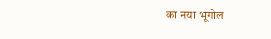का नया भूगोल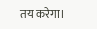तय करेगा।